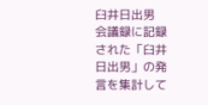臼井日出男
会議録に記録された「臼井日出男」の発言を集計して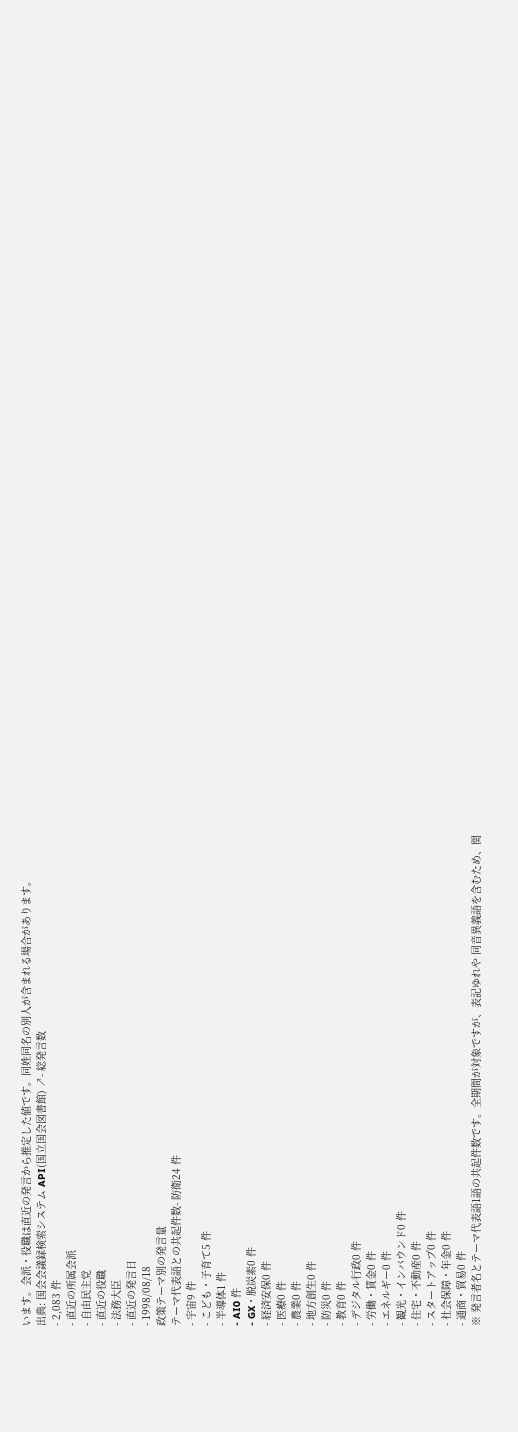います。会派・役職は直近の発言から推定した値です。同姓同名の別人が含まれる場合があります。
出典: 国会会議録検索システム API(国立国会図書館) ↗- 総発言数
- 2,083 件
- 直近の所属会派
- 自由民主党
- 直近の役職
- 法務大臣
- 直近の発言日
- 1998/08/18
政策テーマ別の発言量
テーマ代表語との共起件数- 防衛24 件
- 宇宙9 件
- こども・子育て5 件
- 半導体1 件
- AI0 件
- GX・脱炭素0 件
- 経済安保0 件
- 医療0 件
- 農業0 件
- 地方創生0 件
- 防災0 件
- 教育0 件
- デジタル行政0 件
- 労働・賃金0 件
- エネルギー0 件
- 観光・インバウンド0 件
- 住宅・不動産0 件
- スタートアップ0 件
- 社会保障・年金0 件
- 通商・貿易0 件
※ 発言者名とテーマ代表語1語の共起件数です。全期間が対象ですが、表記ゆれや 同音異義語を含むため、関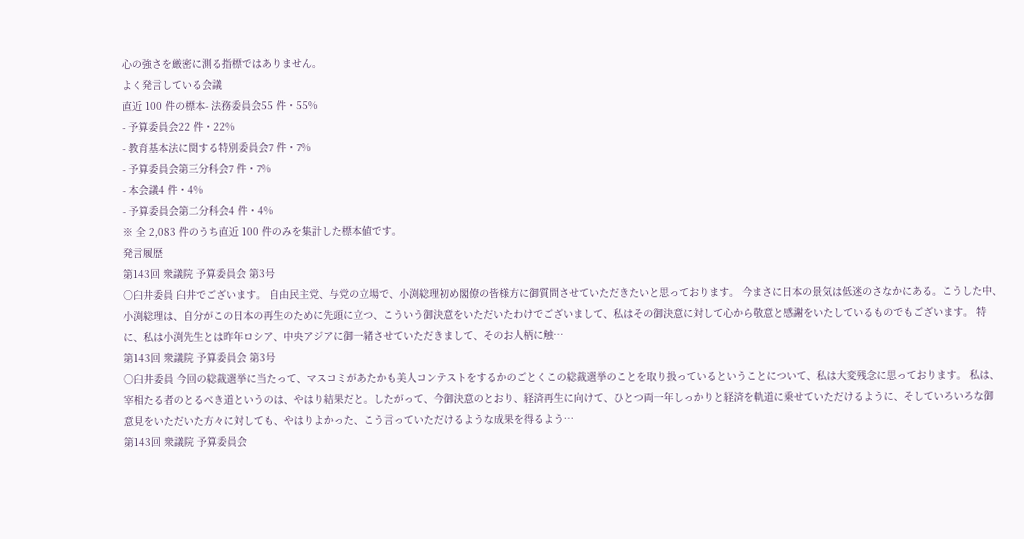心の強さを厳密に測る指標ではありません。
よく発言している会議
直近 100 件の標本- 法務委員会55 件・55%
- 予算委員会22 件・22%
- 教育基本法に関する特別委員会7 件・7%
- 予算委員会第三分科会7 件・7%
- 本会議4 件・4%
- 予算委員会第二分科会4 件・4%
※ 全 2,083 件のうち直近 100 件のみを集計した標本値です。
発言履歴
第143回 衆議院 予算委員会 第3号
○臼井委員 臼井でございます。 自由民主党、与党の立場で、小渕総理初め閣僚の皆様方に御質問させていただきたいと思っております。 今まさに日本の景気は低迷のさなかにある。こうした中、小渕総理は、自分がこの日本の再生のために先頭に立つ、こういう御決意をいただいたわけでございまして、私はその御決意に対して心から敬意と感謝をいたしているものでもございます。 特に、私は小渕先生とは昨年ロシア、中央アジアに御一緒させていただきまして、そのお人柄に触…
第143回 衆議院 予算委員会 第3号
○臼井委員 今回の総裁選挙に当たって、マスコミがあたかも美人コンテストをするかのごとくこの総裁選挙のことを取り扱っているということについて、私は大変残念に思っております。 私は、宰相たる者のとるべき道というのは、やはり結果だと。したがって、今御決意のとおり、経済再生に向けて、ひとつ両一年しっかりと経済を軌道に乗せていただけるように、そしていろいろな御意見をいただいた方々に対しても、やはりよかった、こう言っていただけるような成果を得るよう…
第143回 衆議院 予算委員会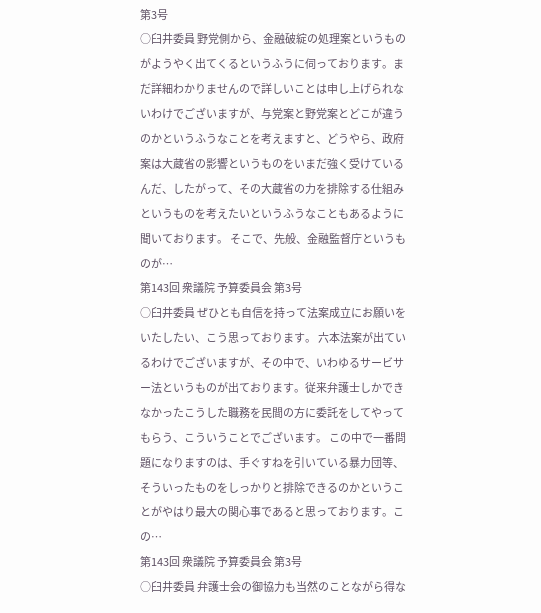第3号
○臼井委員 野党側から、金融破綻の処理案というものがようやく出てくるというふうに伺っております。まだ詳細わかりませんので詳しいことは申し上げられないわけでございますが、与党案と野党案とどこが違うのかというふうなことを考えますと、どうやら、政府案は大蔵省の影響というものをいまだ強く受けているんだ、したがって、その大蔵省の力を排除する仕組みというものを考えたいというふうなこともあるように聞いております。 そこで、先般、金融監督庁というものが…
第143回 衆議院 予算委員会 第3号
○臼井委員 ぜひとも自信を持って法案成立にお願いをいたしたい、こう思っております。 六本法案が出ているわけでございますが、その中で、いわゆるサービサー法というものが出ております。従来弁護士しかできなかったこうした職務を民間の方に委託をしてやってもらう、こういうことでございます。 この中で一番問題になりますのは、手ぐすねを引いている暴力団等、そういったものをしっかりと排除できるのかということがやはり最大の関心事であると思っております。この…
第143回 衆議院 予算委員会 第3号
○臼井委員 弁護士会の御協力も当然のことながら得な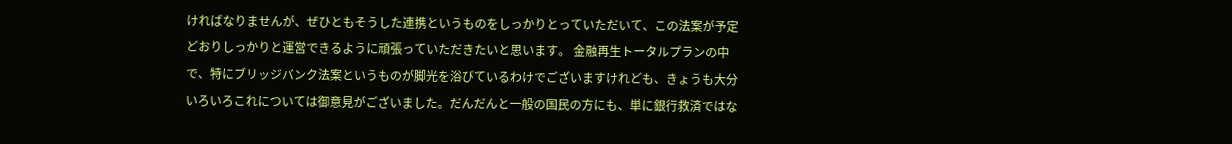ければなりませんが、ぜひともそうした連携というものをしっかりとっていただいて、この法案が予定どおりしっかりと運営できるように頑張っていただきたいと思います。 金融再生トータルプランの中で、特にブリッジバンク法案というものが脚光を浴びているわけでございますけれども、きょうも大分いろいろこれについては御意見がございました。だんだんと一般の国民の方にも、単に銀行救済ではな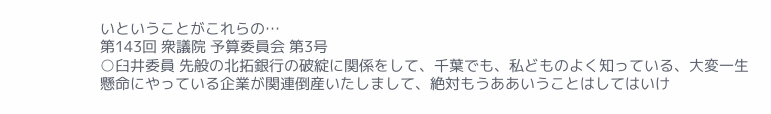いということがこれらの…
第143回 衆議院 予算委員会 第3号
○臼井委員 先般の北拓銀行の破綻に関係をして、千葉でも、私どものよく知っている、大変一生懸命にやっている企業が関連倒産いたしまして、絶対もうああいうことはしてはいけ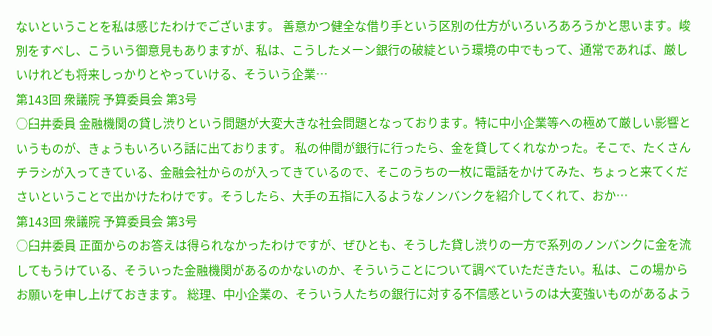ないということを私は感じたわけでございます。 善意かつ健全な借り手という区別の仕方がいろいろあろうかと思います。峻別をすべし、こういう御意見もありますが、私は、こうしたメーン銀行の破綻という環境の中でもって、通常であれば、厳しいけれども将来しっかりとやっていける、そういう企業…
第143回 衆議院 予算委員会 第3号
○臼井委員 金融機関の貸し渋りという問題が大変大きな社会問題となっております。特に中小企業等への極めて厳しい影響というものが、きょうもいろいろ話に出ております。 私の仲間が銀行に行ったら、金を貸してくれなかった。そこで、たくさんチラシが入ってきている、金融会社からのが入ってきているので、そこのうちの一枚に電話をかけてみた、ちょっと来てくださいということで出かけたわけです。そうしたら、大手の五指に入るようなノンバンクを紹介してくれて、おか…
第143回 衆議院 予算委員会 第3号
○臼井委員 正面からのお答えは得られなかったわけですが、ぜひとも、そうした貸し渋りの一方で系列のノンバンクに金を流してもうけている、そういった金融機関があるのかないのか、そういうことについて調べていただきたい。私は、この場からお願いを申し上げておきます。 総理、中小企業の、そういう人たちの銀行に対する不信感というのは大変強いものがあるよう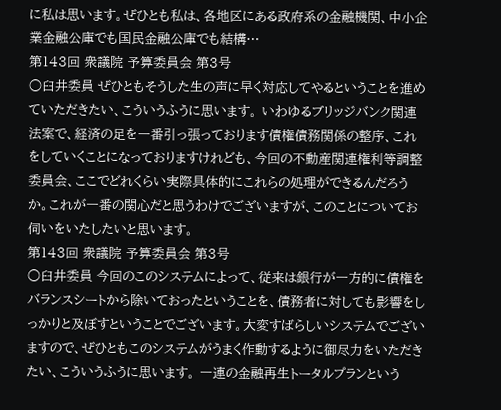に私は思います。ぜひとも私は、各地区にある政府系の金融機関、中小企業金融公庫でも国民金融公庫でも結構…
第143回 衆議院 予算委員会 第3号
○臼井委員 ぜひともそうした生の声に早く対応してやるということを進めていただきたい、こういうふうに思います。 いわゆるブリッジバンク関連法案で、経済の足を一番引っ張っております債権債務関係の整序、これをしていくことになっておりますけれども、今回の不動産関連権利等調整委員会、ここでどれくらい実際具体的にこれらの処理ができるんだろうか。これが一番の関心だと思うわけでございますが、このことについてお伺いをいたしたいと思います。
第143回 衆議院 予算委員会 第3号
○臼井委員 今回のこのシステムによって、従来は銀行が一方的に債権をバランスシートから除いておったということを、債務者に対しても影響をしっかりと及ぼすということでございます。大変すばらしいシステムでございますので、ぜひともこのシステムがうまく作動するように御尽力をいただきたい、こういうふうに思います。 一連の金融再生トータルプランという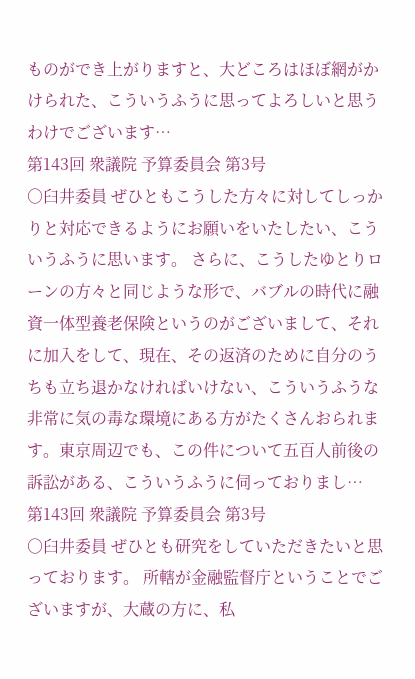ものができ上がりますと、大どころはほぼ網がかけられた、こういうふうに思ってよろしいと思うわけでございます…
第143回 衆議院 予算委員会 第3号
○臼井委員 ぜひともこうした方々に対してしっかりと対応できるようにお願いをいたしたい、こういうふうに思います。 さらに、こうしたゆとりローンの方々と同じような形で、バブルの時代に融資一体型養老保険というのがございまして、それに加入をして、現在、その返済のために自分のうちも立ち退かなければいけない、こういうふうな非常に気の毒な環境にある方がたくさんおられます。東京周辺でも、この件について五百人前後の訴訟がある、こういうふうに伺っておりまし…
第143回 衆議院 予算委員会 第3号
○臼井委員 ぜひとも研究をしていただきたいと思っております。 所轄が金融監督庁ということでございますが、大蔵の方に、私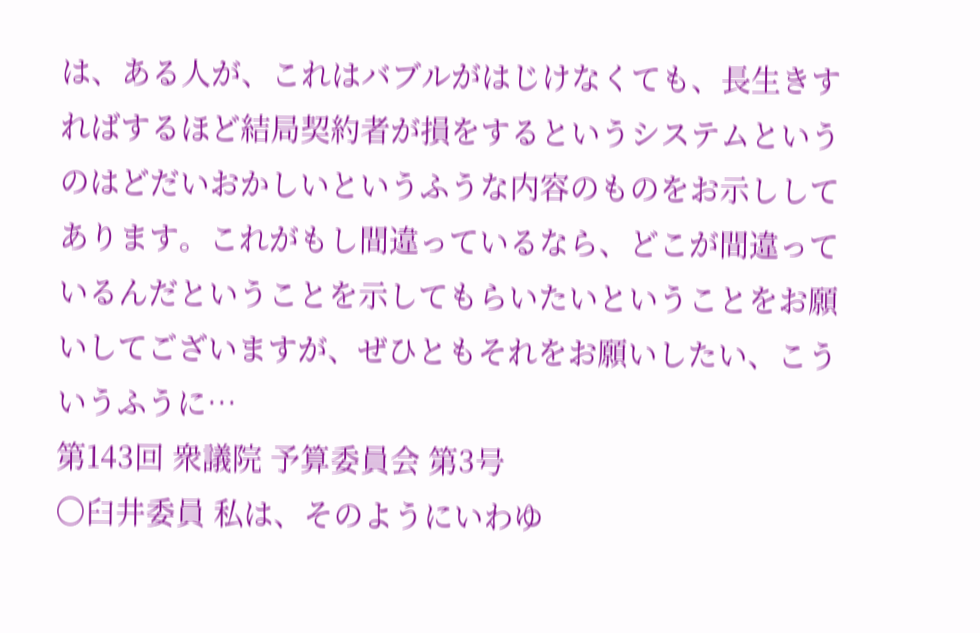は、ある人が、これはバブルがはじけなくても、長生きすればするほど結局契約者が損をするというシステムというのはどだいおかしいというふうな内容のものをお示ししてあります。これがもし間違っているなら、どこが間違っているんだということを示してもらいたいということをお願いしてございますが、ぜひともそれをお願いしたい、こういうふうに…
第143回 衆議院 予算委員会 第3号
○臼井委員 私は、そのようにいわゆ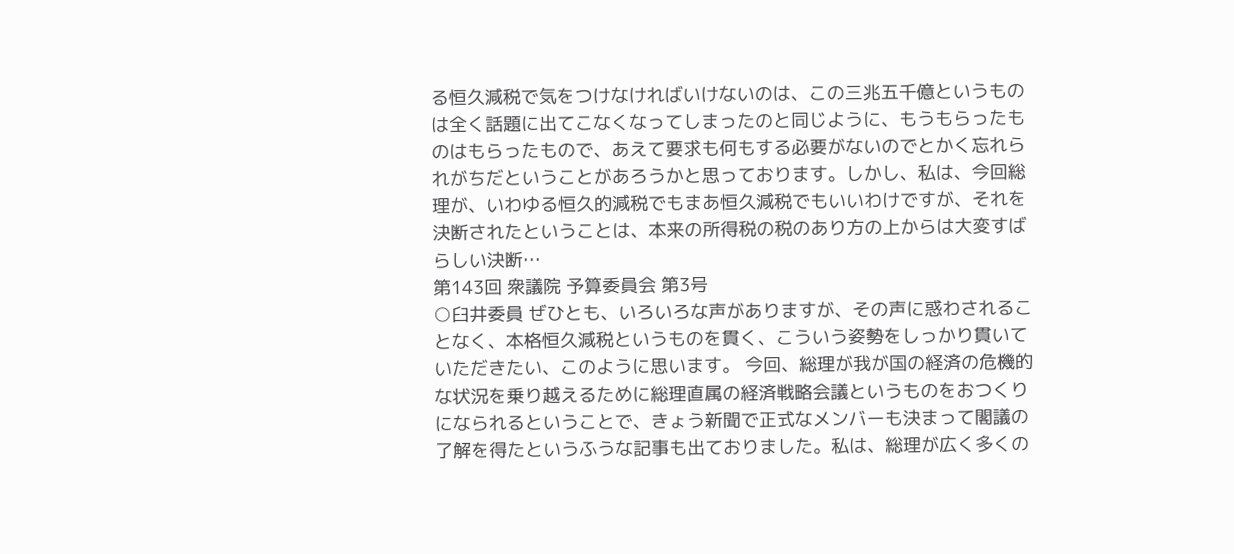る恒久減税で気をつけなければいけないのは、この三兆五千億というものは全く話題に出てこなくなってしまったのと同じように、もうもらったものはもらったもので、あえて要求も何もする必要がないのでとかく忘れられがちだということがあろうかと思っております。しかし、私は、今回総理が、いわゆる恒久的減税でもまあ恒久減税でもいいわけですが、それを決断されたということは、本来の所得税の税のあり方の上からは大変すばらしい決断…
第143回 衆議院 予算委員会 第3号
○臼井委員 ぜひとも、いろいろな声がありますが、その声に惑わされることなく、本格恒久減税というものを貫く、こういう姿勢をしっかり貫いていただきたい、このように思います。 今回、総理が我が国の経済の危機的な状況を乗り越えるために総理直属の経済戦略会議というものをおつくりになられるということで、きょう新聞で正式なメンバーも決まって閣議の了解を得たというふうな記事も出ておりました。私は、総理が広く多くの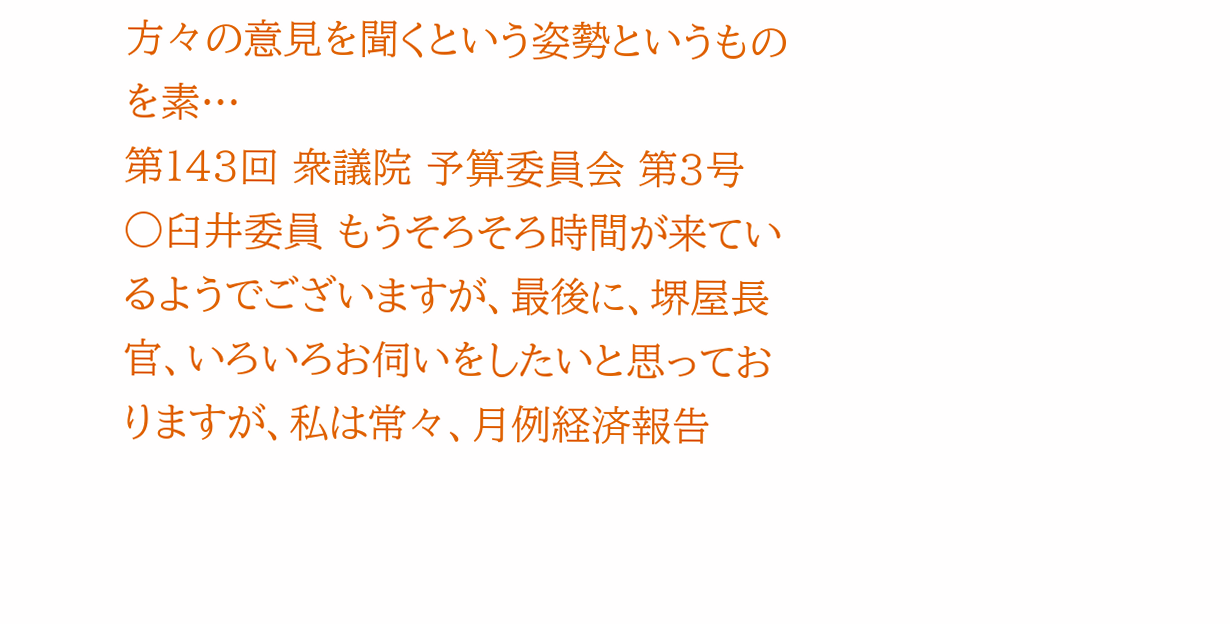方々の意見を聞くという姿勢というものを素…
第143回 衆議院 予算委員会 第3号
○臼井委員 もうそろそろ時間が来ているようでございますが、最後に、堺屋長官、いろいろお伺いをしたいと思っておりますが、私は常々、月例経済報告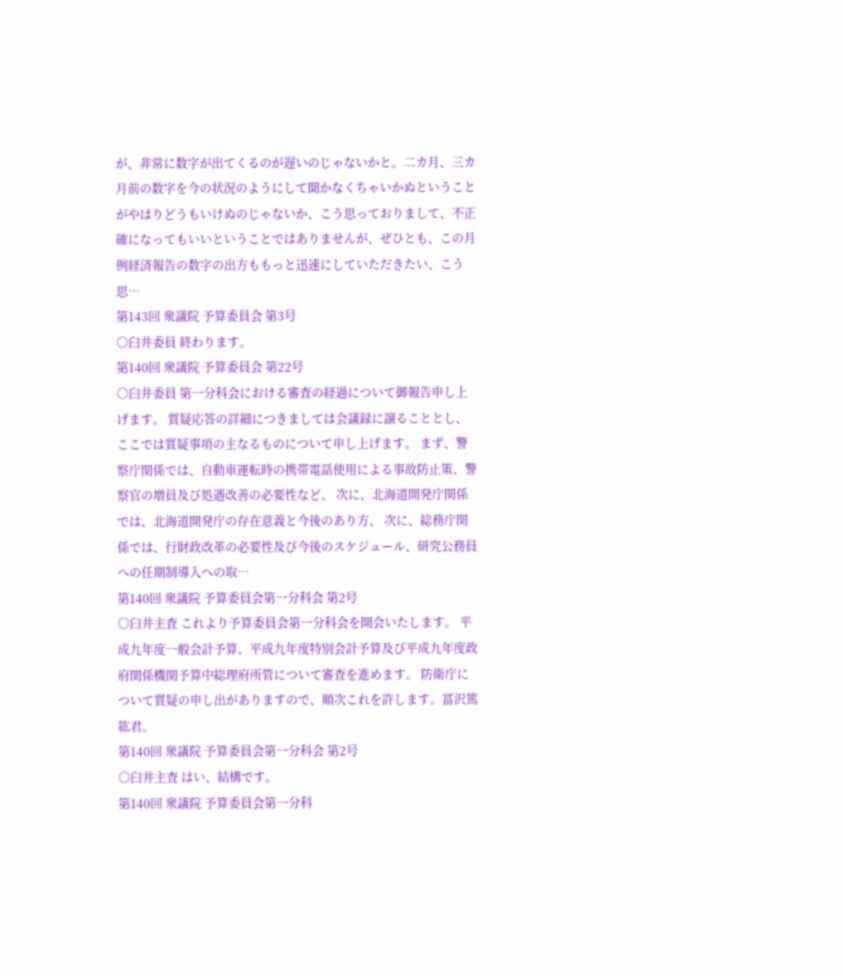が、非常に数字が出てくるのが遅いのじゃないかと。二カ月、三カ月前の数字を今の状況のようにして聞かなくちゃいかぬということがやはりどうもいけぬのじゃないか、こう思っておりまして、不正確になってもいいということではありませんが、ぜひとも、この月例経済報告の数字の出方ももっと迅速にしていただきたい、こう思…
第143回 衆議院 予算委員会 第3号
○臼井委員 終わります。
第140回 衆議院 予算委員会 第22号
○臼井委員 第一分科会における審査の経過について御報告申し上げます。 質疑応答の詳細につきましては会議録に譲ることとし、ここでは質疑事項の主なるものについて申し上げます。 まず、警察庁関係では、自動車運転時の携帯電話使用による事故防止策、警察官の増員及び処遇改善の必要性など、 次に、北海道開発庁関係では、北海道開発庁の存在意義と今後のあり方、 次に、総務庁関係では、行財政改革の必要性及び今後のスケジュール、研究公務員への任期制導入への取…
第140回 衆議院 予算委員会第一分科会 第2号
○臼井主査 これより予算委員会第一分科会を開会いたします。 平成九年度一般会計予算、平成九年度特別会計予算及び平成九年度政府関係機関予算中総理府所管について審査を進めます。 防衛庁について質疑の申し出がありますので、順次これを許します。冨沢篤紘君。
第140回 衆議院 予算委員会第一分科会 第2号
○臼井主査 はい、結構です。
第140回 衆議院 予算委員会第一分科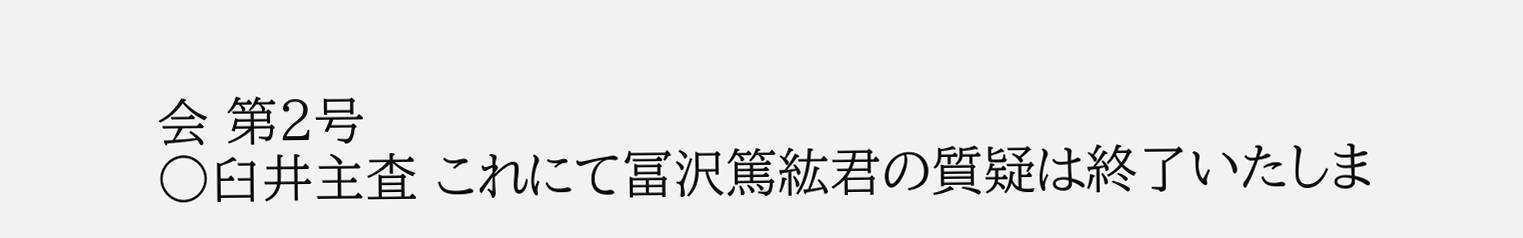会 第2号
○臼井主査 これにて冨沢篤紘君の質疑は終了いたしま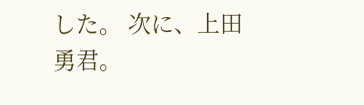した。 次に、上田勇君。